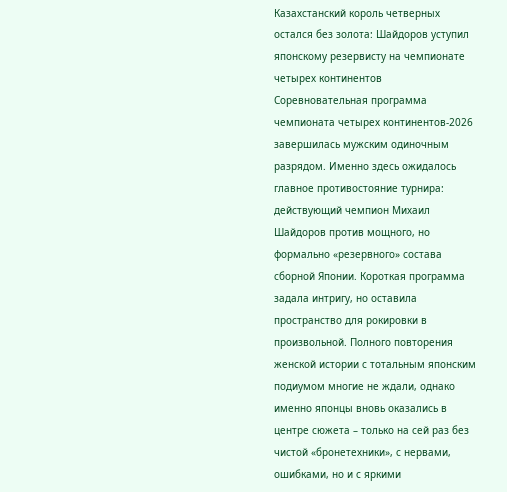Казахстанский король четверных остался без золота: Шайдоров уступил японскому резервисту на чемпионате четырех континентов
Соревновательная программа чемпионата четырех континентов‑2026 завершилась мужским одиночным разрядом. Именно здесь ожидалось главное противостояние турнира: действующий чемпион Михаил Шайдоров против мощного, но формально «резервного» состава сборной Японии. Короткая программа задала интригу, но оставила пространство для рокировки в произвольной. Полного повторения женской истории с тотальным японским подиумом многие не ждали, однако именно японцы вновь оказались в центре сюжета – только на сей раз без чистой «бронетехники», с нервами, ошибками, но и с яркими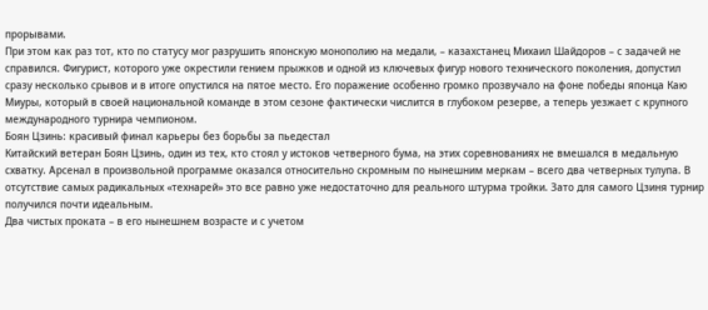прорывами.
При этом как раз тот, кто по статусу мог разрушить японскую монополию на медали, – казахстанец Михаил Шайдоров – с задачей не справился. Фигурист, которого уже окрестили гением прыжков и одной из ключевых фигур нового технического поколения, допустил сразу несколько срывов и в итоге опустился на пятое место. Его поражение особенно громко прозвучало на фоне победы японца Каю Миуры, который в своей национальной команде в этом сезоне фактически числится в глубоком резерве, а теперь уезжает с крупного международного турнира чемпионом.
Боян Цзинь: красивый финал карьеры без борьбы за пьедестал
Китайский ветеран Боян Цзинь, один из тех, кто стоял у истоков четверного бума, на этих соревнованиях не вмешался в медальную схватку. Арсенал в произвольной программе оказался относительно скромным по нынешним меркам – всего два четверных тулупа. В отсутствие самых радикальных «технарей» это все равно уже недостаточно для реального штурма тройки. Зато для самого Цзиня турнир получился почти идеальным.
Два чистых проката – в его нынешнем возрасте и с учетом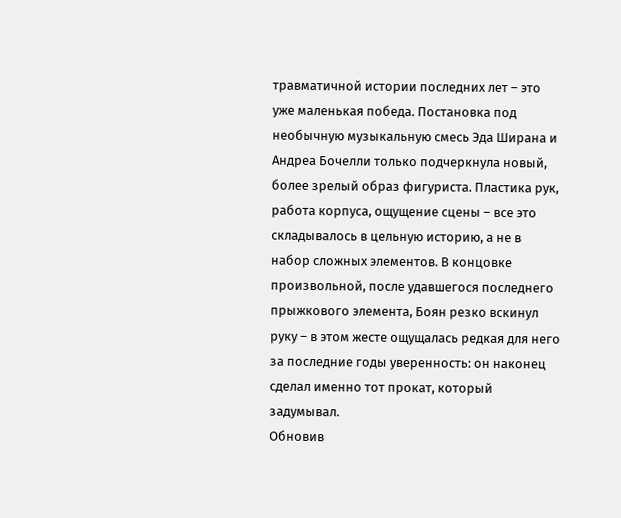травматичной истории последних лет – это уже маленькая победа. Постановка под необычную музыкальную смесь Эда Ширана и Андреа Бочелли только подчеркнула новый, более зрелый образ фигуриста. Пластика рук, работа корпуса, ощущение сцены – все это складывалось в цельную историю, а не в набор сложных элементов. В концовке произвольной, после удавшегося последнего прыжкового элемента, Боян резко вскинул руку – в этом жесте ощущалась редкая для него за последние годы уверенность: он наконец сделал именно тот прокат, который задумывал.
Обновив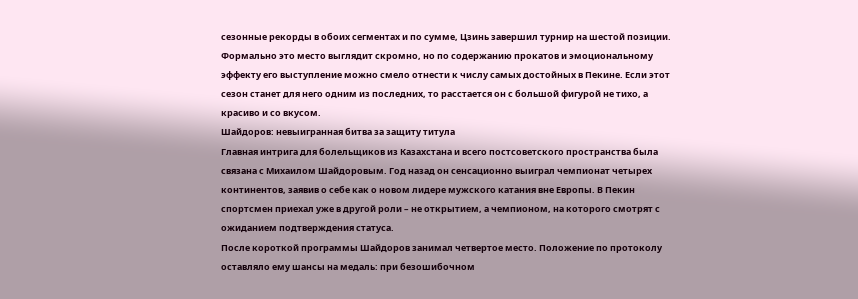сезонные рекорды в обоих сегментах и по сумме, Цзинь завершил турнир на шестой позиции. Формально это место выглядит скромно, но по содержанию прокатов и эмоциональному эффекту его выступление можно смело отнести к числу самых достойных в Пекине. Если этот сезон станет для него одним из последних, то расстается он с большой фигурой не тихо, а красиво и со вкусом.
Шайдоров: невыигранная битва за защиту титула
Главная интрига для болельщиков из Казахстана и всего постсоветского пространства была связана с Михаилом Шайдоровым. Год назад он сенсационно выиграл чемпионат четырех континентов, заявив о себе как о новом лидере мужского катания вне Европы. В Пекин спортсмен приехал уже в другой роли – не открытием, а чемпионом, на которого смотрят с ожиданием подтверждения статуса.
После короткой программы Шайдоров занимал четвертое место. Положение по протоколу оставляло ему шансы на медаль: при безошибочном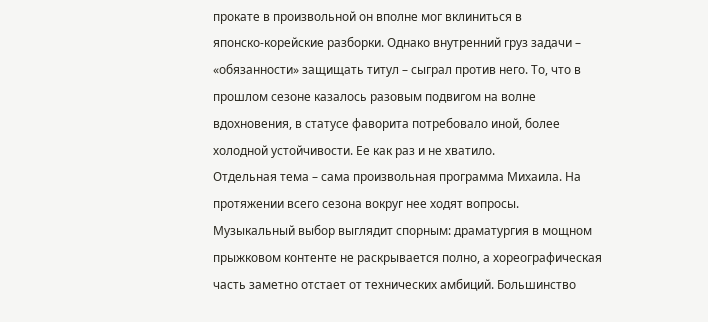прокате в произвольной он вполне мог вклиниться в японско‑корейские разборки. Однако внутренний груз задачи – «обязанности» защищать титул – сыграл против него. То, что в прошлом сезоне казалось разовым подвигом на волне вдохновения, в статусе фаворита потребовало иной, более холодной устойчивости. Ее как раз и не хватило.
Отдельная тема – сама произвольная программа Михаила. На протяжении всего сезона вокруг нее ходят вопросы. Музыкальный выбор выглядит спорным: драматургия в мощном прыжковом контенте не раскрывается полно, а хореографическая часть заметно отстает от технических амбиций. Большинство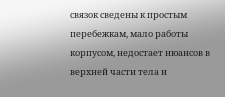связок сведены к простым перебежкам, мало работы корпусом, недостает нюансов в верхней части тела и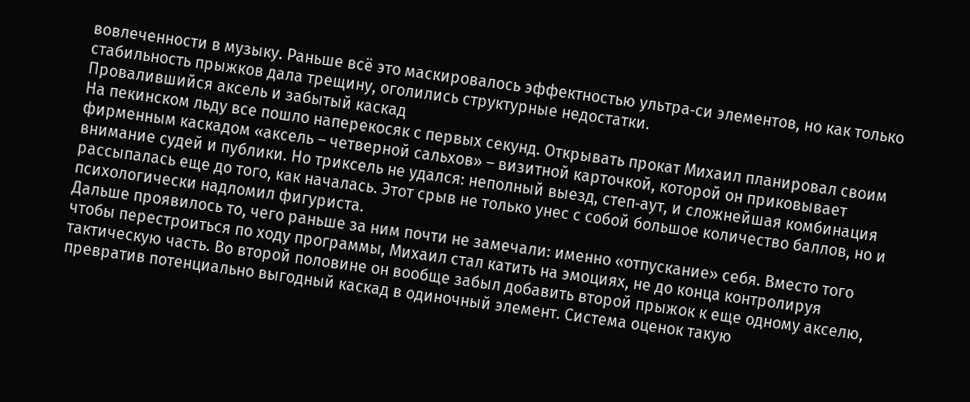вовлеченности в музыку. Раньше всё это маскировалось эффектностью ультра‑си элементов, но как только стабильность прыжков дала трещину, оголились структурные недостатки.
Провалившийся аксель и забытый каскад
На пекинском льду все пошло наперекосяк с первых секунд. Открывать прокат Михаил планировал своим фирменным каскадом «аксель – четверной сальхов» – визитной карточкой, которой он приковывает внимание судей и публики. Но триксель не удался: неполный выезд, степ‑аут, и сложнейшая комбинация рассыпалась еще до того, как началась. Этот срыв не только унес с собой большое количество баллов, но и психологически надломил фигуриста.
Дальше проявилось то, чего раньше за ним почти не замечали: именно «отпускание» себя. Вместо того чтобы перестроиться по ходу программы, Михаил стал катить на эмоциях, не до конца контролируя тактическую часть. Во второй половине он вообще забыл добавить второй прыжок к еще одному акселю, превратив потенциально выгодный каскад в одиночный элемент. Система оценок такую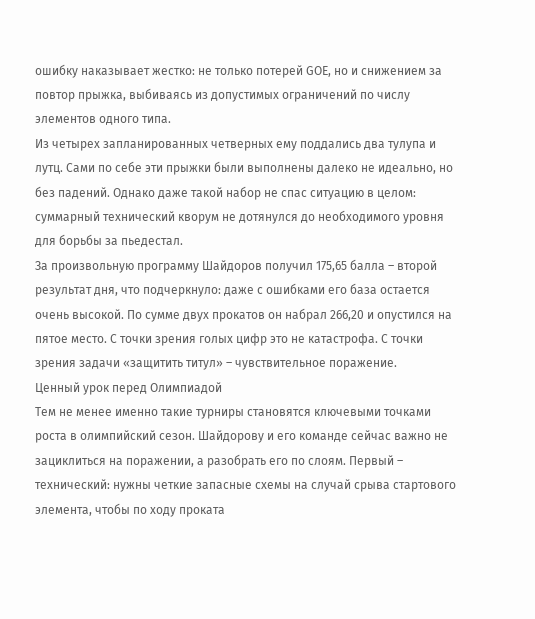ошибку наказывает жестко: не только потерей GOE, но и снижением за повтор прыжка, выбиваясь из допустимых ограничений по числу элементов одного типа.
Из четырех запланированных четверных ему поддались два тулупа и лутц. Сами по себе эти прыжки были выполнены далеко не идеально, но без падений. Однако даже такой набор не спас ситуацию в целом: суммарный технический кворум не дотянулся до необходимого уровня для борьбы за пьедестал.
За произвольную программу Шайдоров получил 175,65 балла – второй результат дня, что подчеркнуло: даже с ошибками его база остается очень высокой. По сумме двух прокатов он набрал 266,20 и опустился на пятое место. С точки зрения голых цифр это не катастрофа. С точки зрения задачи «защитить титул» – чувствительное поражение.
Ценный урок перед Олимпиадой
Тем не менее именно такие турниры становятся ключевыми точками роста в олимпийский сезон. Шайдорову и его команде сейчас важно не зациклиться на поражении, а разобрать его по слоям. Первый – технический: нужны четкие запасные схемы на случай срыва стартового элемента, чтобы по ходу проката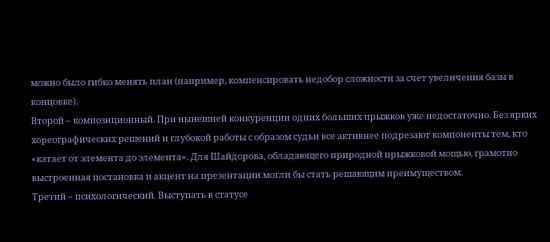можно было гибко менять план (например, компенсировать недобор сложности за счет увеличения базы в концовке).
Второй – композиционный. При нынешней конкуренции одних больших прыжков уже недостаточно. Без ярких хореографических решений и глубокой работы с образом судьи все активнее подрезают компоненты тем, кто «катает от элемента до элемента». Для Шайдорова, обладающего природной прыжковой мощью, грамотно выстроенная постановка и акцент на презентации могли бы стать решающим преимуществом.
Третий – психологический. Выступать в статусе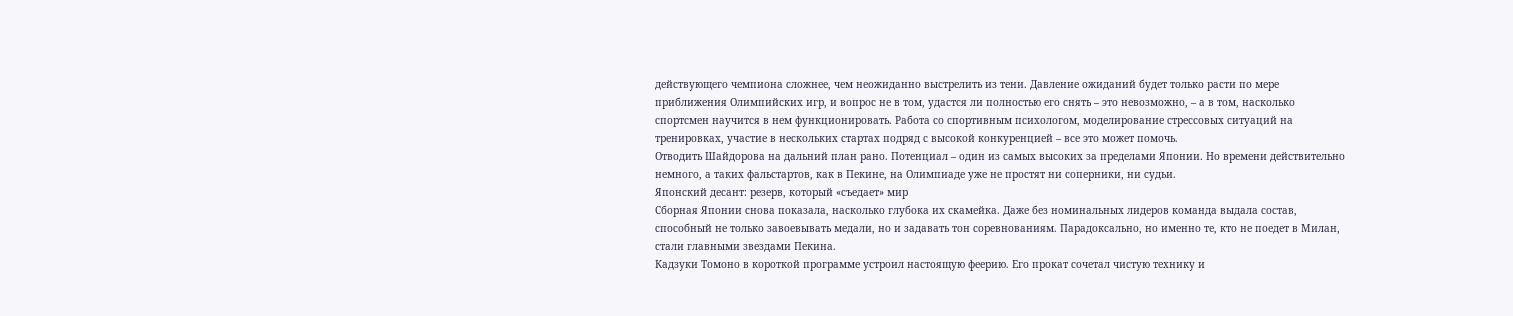действующего чемпиона сложнее, чем неожиданно выстрелить из тени. Давление ожиданий будет только расти по мере приближения Олимпийских игр, и вопрос не в том, удастся ли полностью его снять – это невозможно, – а в том, насколько спортсмен научится в нем функционировать. Работа со спортивным психологом, моделирование стрессовых ситуаций на тренировках, участие в нескольких стартах подряд с высокой конкуренцией – все это может помочь.
Отводить Шайдорова на дальний план рано. Потенциал – один из самых высоких за пределами Японии. Но времени действительно немного, а таких фальстартов, как в Пекине, на Олимпиаде уже не простят ни соперники, ни судьи.
Японский десант: резерв, который «съедает» мир
Сборная Японии снова показала, насколько глубока их скамейка. Даже без номинальных лидеров команда выдала состав, способный не только завоевывать медали, но и задавать тон соревнованиям. Парадоксально, но именно те, кто не поедет в Милан, стали главными звездами Пекина.
Кадзуки Томоно в короткой программе устроил настоящую феерию. Его прокат сочетал чистую технику и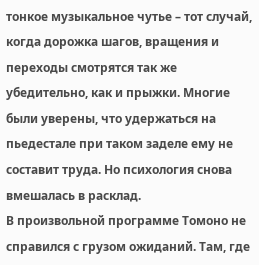тонкое музыкальное чутье – тот случай, когда дорожка шагов, вращения и переходы смотрятся так же убедительно, как и прыжки. Многие были уверены, что удержаться на пьедестале при таком заделе ему не составит труда. Но психология снова вмешалась в расклад.
В произвольной программе Томоно не справился с грузом ожиданий. Там, где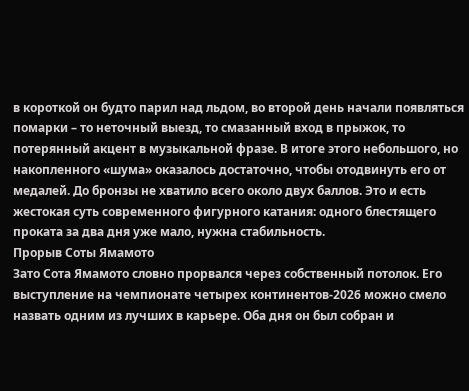в короткой он будто парил над льдом, во второй день начали появляться помарки – то неточный выезд, то смазанный вход в прыжок, то потерянный акцент в музыкальной фразе. В итоге этого небольшого, но накопленного «шума» оказалось достаточно, чтобы отодвинуть его от медалей. До бронзы не хватило всего около двух баллов. Это и есть жестокая суть современного фигурного катания: одного блестящего проката за два дня уже мало, нужна стабильность.
Прорыв Соты Ямамото
Зато Сота Ямамото словно прорвался через собственный потолок. Его выступление на чемпионате четырех континентов‑2026 можно смело назвать одним из лучших в карьере. Оба дня он был собран и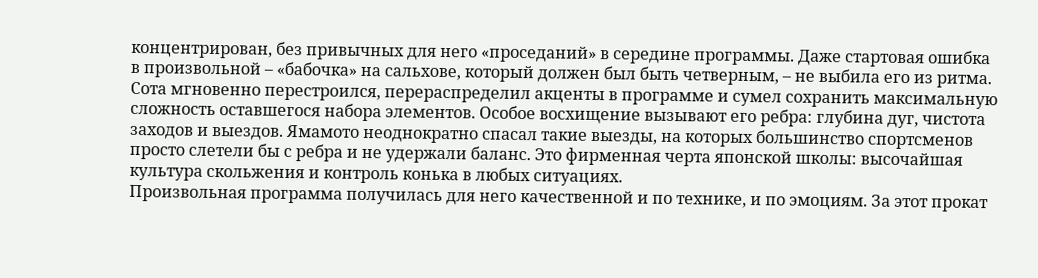концентрирован, без привычных для него «проседаний» в середине программы. Даже стартовая ошибка в произвольной – «бабочка» на сальхове, который должен был быть четверным, – не выбила его из ритма.
Сота мгновенно перестроился, перераспределил акценты в программе и сумел сохранить максимальную сложность оставшегося набора элементов. Особое восхищение вызывают его ребра: глубина дуг, чистота заходов и выездов. Ямамото неоднократно спасал такие выезды, на которых большинство спортсменов просто слетели бы с ребра и не удержали баланс. Это фирменная черта японской школы: высочайшая культура скольжения и контроль конька в любых ситуациях.
Произвольная программа получилась для него качественной и по технике, и по эмоциям. За этот прокат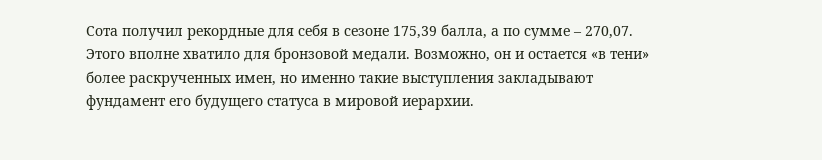Сота получил рекордные для себя в сезоне 175,39 балла, а по сумме – 270,07. Этого вполне хватило для бронзовой медали. Возможно, он и остается «в тени» более раскрученных имен, но именно такие выступления закладывают фундамент его будущего статуса в мировой иерархии.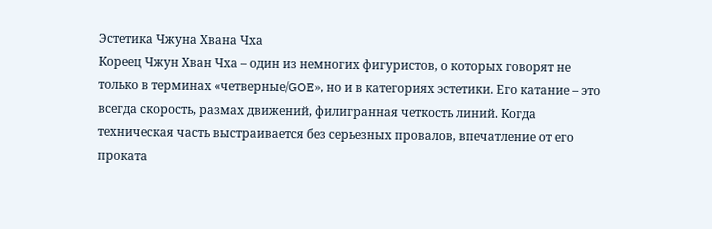Эстетика Чжуна Хвана Чха
Кореец Чжун Хван Чха – один из немногих фигуристов, о которых говорят не только в терминах «четверные/GOE», но и в категориях эстетики. Его катание – это всегда скорость, размах движений, филигранная четкость линий. Когда техническая часть выстраивается без серьезных провалов, впечатление от его проката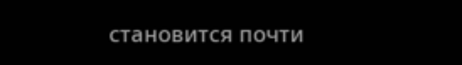становится почти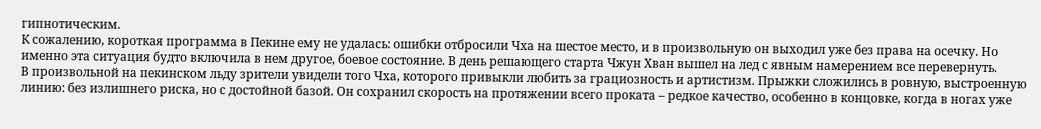гипнотическим.
К сожалению, короткая программа в Пекине ему не удалась: ошибки отбросили Чха на шестое место, и в произвольную он выходил уже без права на осечку. Но именно эта ситуация будто включила в нем другое, боевое состояние. В день решающего старта Чжун Хван вышел на лед с явным намерением все перевернуть.
В произвольной на пекинском льду зрители увидели того Чха, которого привыкли любить за грациозность и артистизм. Прыжки сложились в ровную, выстроенную линию: без излишнего риска, но с достойной базой. Он сохранил скорость на протяжении всего проката – редкое качество, особенно в концовке, когда в ногах уже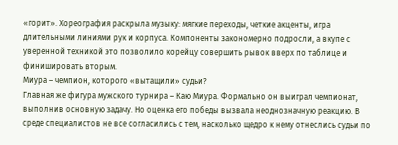«горит». Хореография раскрыла музыку: мягкие переходы, четкие акценты, игра длительными линиями рук и корпуса. Компоненты закономерно подросли, а вкупе с уверенной техникой это позволило корейцу совершить рывок вверх по таблице и финишировать вторым.
Миура – чемпион, которого «вытащили» судьи?
Главная же фигура мужского турнира – Каю Миура. Формально он выиграл чемпионат, выполнив основную задачу. Но оценка его победы вызвала неоднозначную реакцию. В среде специалистов не все согласились с тем, насколько щедро к нему отнеслись судьи по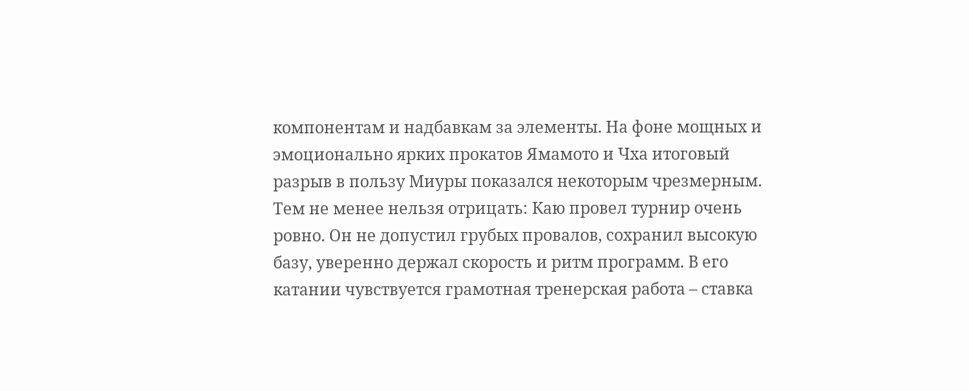компонентам и надбавкам за элементы. На фоне мощных и эмоционально ярких прокатов Ямамото и Чха итоговый разрыв в пользу Миуры показался некоторым чрезмерным.
Тем не менее нельзя отрицать: Каю провел турнир очень ровно. Он не допустил грубых провалов, сохранил высокую базу, уверенно держал скорость и ритм программ. В его катании чувствуется грамотная тренерская работа – ставка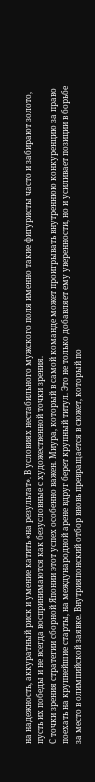на надежность, аккуратный риск и умение катить «на результат». В условиях нестабильного мужского поля именно такие фигуристы часто и забирают золото, пусть их победы и не всегда воспринимаются как безусловные с художественной точки зрения.
С точки зрения стратегии сборной Японии этот успех особенно важен. Миура, который в самой команде может проигрывать внутреннюю конкуренцию за право поехать на крупнейшие старты, на международной арене вдруг берет крупный титул. Это не только добавляет ему уверенности, но и усиливает позиции в борьбе за место в олимпийской заявке. Внутрияпонский отбор вновь превращается в сюжет, который по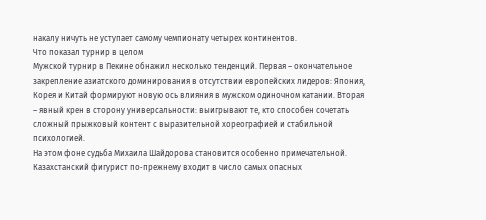накалу ничуть не уступает самому чемпионату четырех континентов.
Что показал турнир в целом
Мужской турнир в Пекине обнажил несколько тенденций. Первая – окончательное закрепление азиатского доминирования в отсутствии европейских лидеров: Япония, Корея и Китай формируют новую ось влияния в мужском одиночном катании. Вторая – явный крен в сторону универсальности: выигрывают те, кто способен сочетать сложный прыжковый контент с выразительной хореографией и стабильной психологией.
На этом фоне судьба Михаила Шайдорова становится особенно примечательной. Казахстанский фигурист по‑прежнему входит в число самых опасных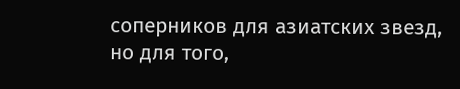соперников для азиатских звезд, но для того,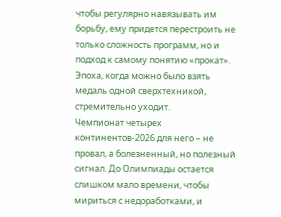чтобы регулярно навязывать им борьбу, ему придется перестроить не только сложность программ, но и подход к самому понятию «прокат». Эпоха, когда можно было взять медаль одной сверхтехникой, стремительно уходит.
Чемпионат четырех континентов‑2026 для него – не провал, а болезненный, но полезный сигнал. До Олимпиады остается слишком мало времени, чтобы мириться с недоработками, и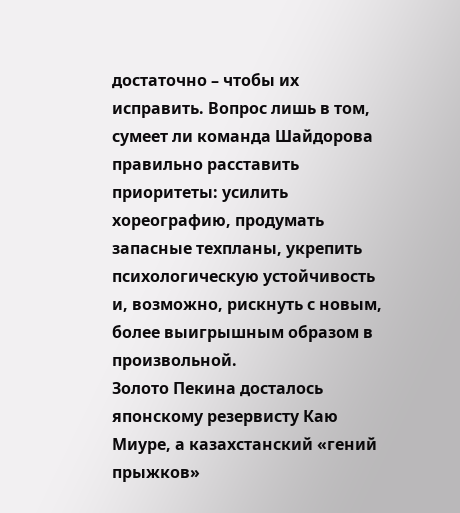достаточно – чтобы их исправить. Вопрос лишь в том, сумеет ли команда Шайдорова правильно расставить приоритеты: усилить хореографию, продумать запасные техпланы, укрепить психологическую устойчивость и, возможно, рискнуть с новым, более выигрышным образом в произвольной.
Золото Пекина досталось японскому резервисту Каю Миуре, а казахстанский «гений прыжков»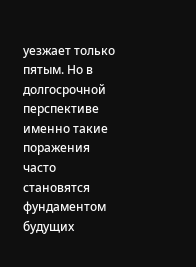уезжает только пятым. Но в долгосрочной перспективе именно такие поражения часто становятся фундаментом будущих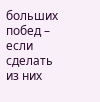больших побед – если сделать из них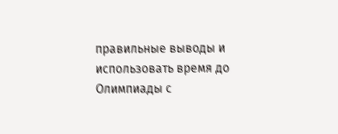правильные выводы и использовать время до Олимпиады с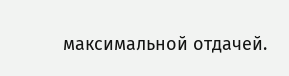максимальной отдачей.